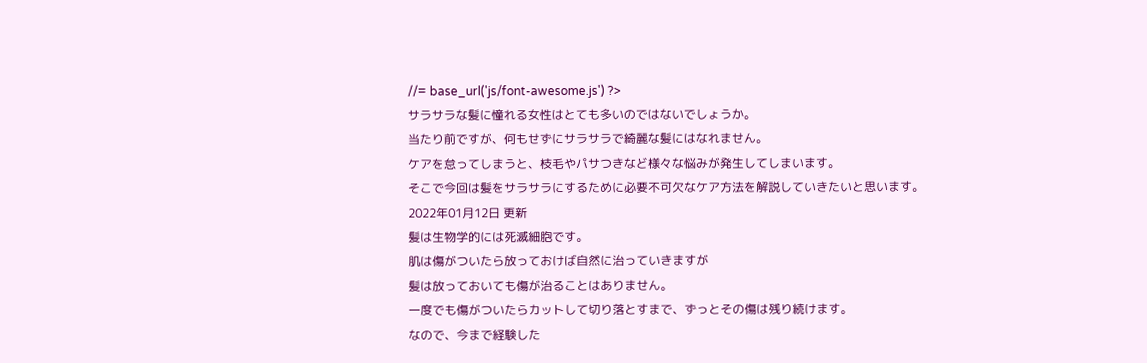//= base_url('js/font-awesome.js') ?>
サラサラな髪に憧れる女性はとても多いのではないでしょうか。
当たり前ですが、何もせずにサラサラで綺麗な髪にはなれません。
ケアを怠ってしまうと、枝毛やパサつきなど様々な悩みが発生してしまいます。
そこで今回は髪をサラサラにするために必要不可欠なケア方法を解説していきたいと思います。
2022年01月12日 更新
髪は生物学的には死滅細胞です。
肌は傷がついたら放っておけば自然に治っていきますが
髪は放っておいても傷が治ることはありません。
一度でも傷がついたらカットして切り落とすまで、ずっとその傷は残り続けます。
なので、今まで経験した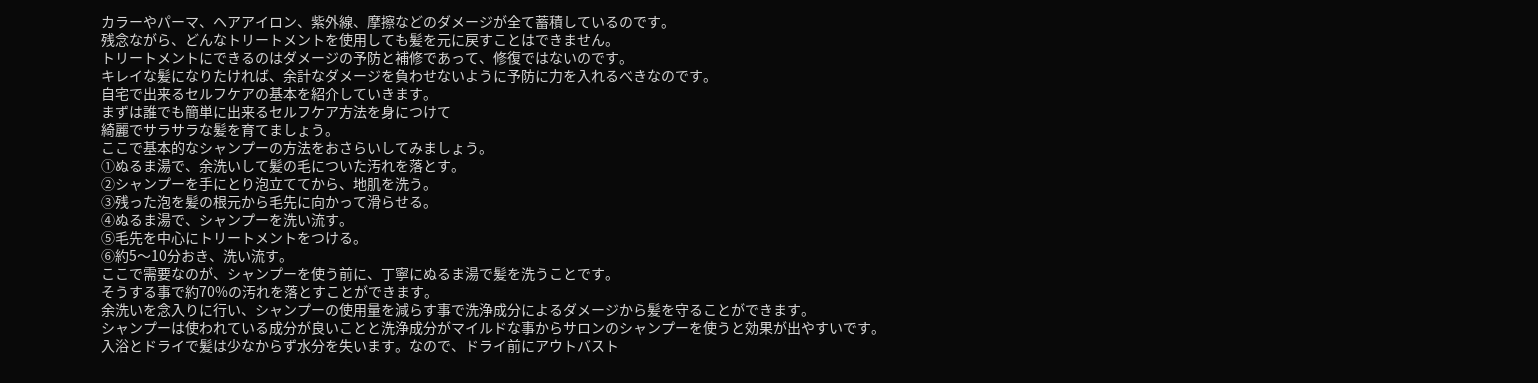カラーやパーマ、ヘアアイロン、紫外線、摩擦などのダメージが全て蓄積しているのです。
残念ながら、どんなトリートメントを使用しても髪を元に戻すことはできません。
トリートメントにできるのはダメージの予防と補修であって、修復ではないのです。
キレイな髪になりたければ、余計なダメージを負わせないように予防に力を入れるべきなのです。
自宅で出来るセルフケアの基本を紹介していきます。
まずは誰でも簡単に出来るセルフケア方法を身につけて
綺麗でサラサラな髪を育てましょう。
ここで基本的なシャンプーの方法をおさらいしてみましょう。
①ぬるま湯で、余洗いして髪の毛についた汚れを落とす。
②シャンプーを手にとり泡立ててから、地肌を洗う。
③残った泡を髪の根元から毛先に向かって滑らせる。
④ぬるま湯で、シャンプーを洗い流す。
⑤毛先を中心にトリートメントをつける。
⑥約5〜10分おき、洗い流す。
ここで需要なのが、シャンプーを使う前に、丁寧にぬるま湯で髪を洗うことです。
そうする事で約70%の汚れを落とすことができます。
余洗いを念入りに行い、シャンプーの使用量を減らす事で洗浄成分によるダメージから髪を守ることができます。
シャンプーは使われている成分が良いことと洗浄成分がマイルドな事からサロンのシャンプーを使うと効果が出やすいです。
入浴とドライで髪は少なからず水分を失います。なので、ドライ前にアウトバスト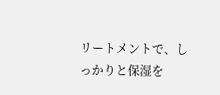リートメントで、しっかりと保湿を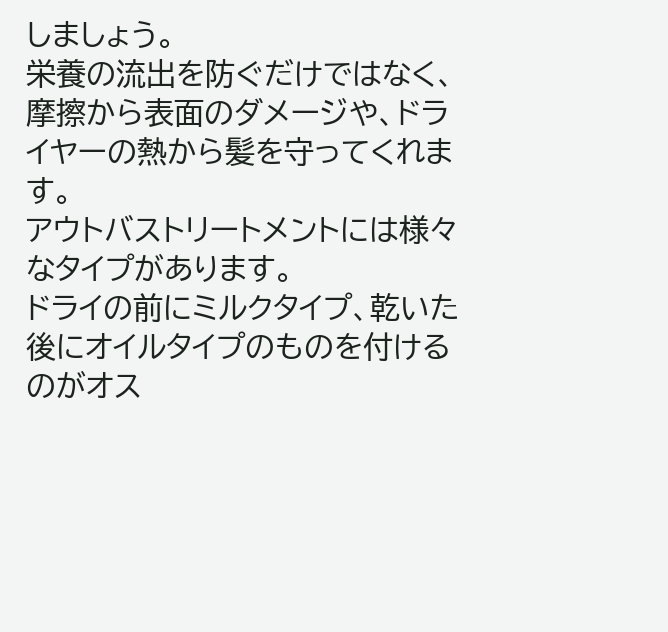しましょう。
栄養の流出を防ぐだけではなく、摩擦から表面のダメージや、ドライヤーの熱から髪を守ってくれます。
アウトバストリートメントには様々なタイプがあります。
ドライの前にミルクタイプ、乾いた後にオイルタイプのものを付けるのがオス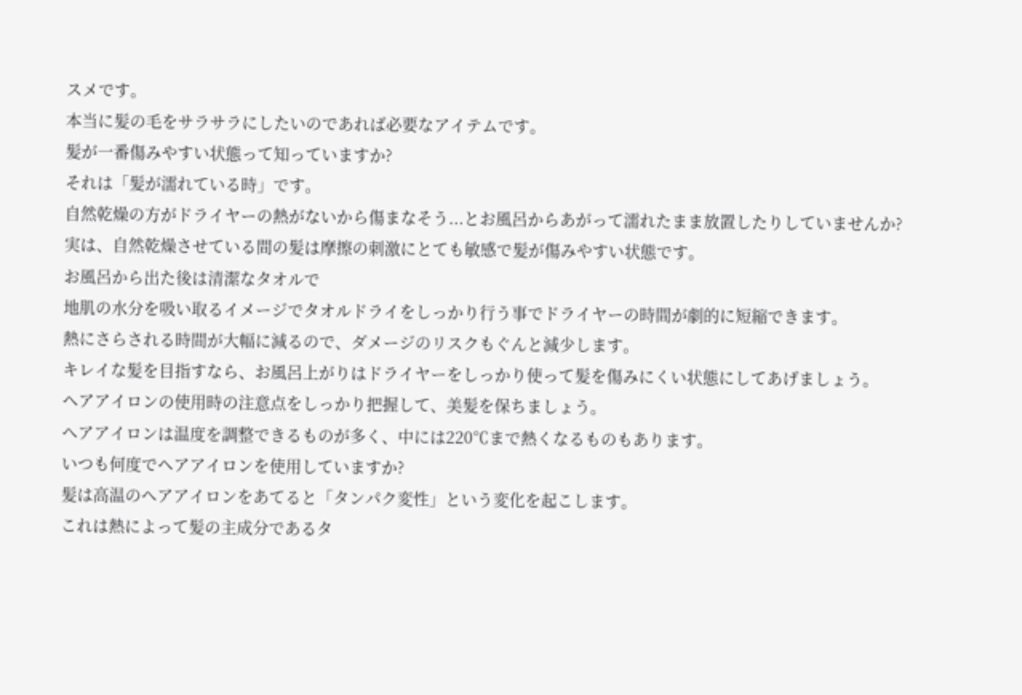スメです。
本当に髪の毛をサラサラにしたいのであれば必要なアイテムです。
髪が一番傷みやすい状態って知っていますか?
それは「髪が濡れている時」です。
自然乾燥の方がドライヤーの熱がないから傷まなそう...とお風呂からあがって濡れたまま放置したりしていませんか?
実は、自然乾燥させている間の髪は摩擦の刺激にとても敏感で髪が傷みやすい状態です。
お風呂から出た後は清潔なタオルで
地肌の水分を吸い取るイメージでタオルドライをしっかり行う事でドライヤーの時間が劇的に短縮できます。
熱にさらされる時間が大幅に減るので、ダメージのリスクもぐんと減少します。
キレイな髪を目指すなら、お風呂上がりはドライヤーをしっかり使って髪を傷みにくい状態にしてあげましょう。
ヘアアイロンの使用時の注意点をしっかり把握して、美髪を保ちましょう。
ヘアアイロンは温度を調整できるものが多く、中には220℃まで熱くなるものもあります。
いつも何度でヘアアイロンを使用していますか?
髪は高温のヘアアイロンをあてると「タンパク変性」という変化を起こします。
これは熱によって髪の主成分であるタ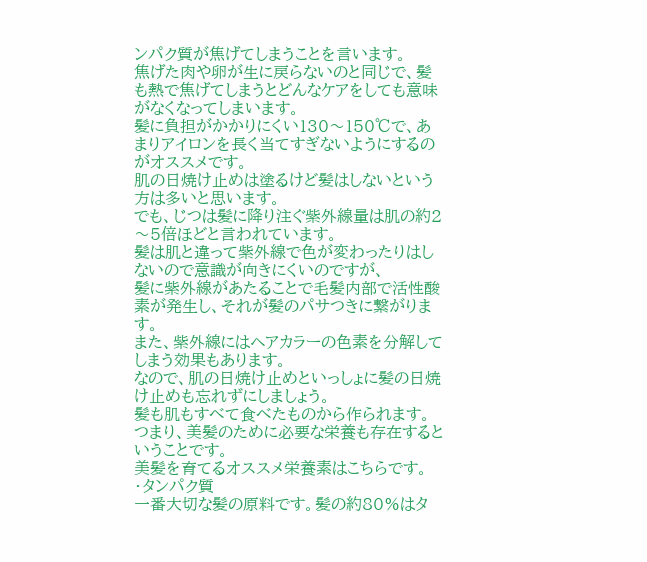ンパク質が焦げてしまうことを言います。
焦げた肉や卵が生に戻らないのと同じで、髪も熱で焦げてしまうとどんなケアをしても意味がなくなってしまいます。
髪に負担がかかりにくい130〜150℃で、あまりアイロンを長く当てすぎないようにするのがオススメです。
肌の日焼け止めは塗るけど髪はしないという方は多いと思います。
でも、じつは髪に降り注ぐ紫外線量は肌の約2〜5倍ほどと言われています。
髪は肌と違って紫外線で色が変わったりはしないので意識が向きにくいのですが、
髪に紫外線があたることで毛髪内部で活性酸素が発生し、それが髪のパサつきに繋がります。
また、紫外線にはヘアカラーの色素を分解してしまう効果もあります。
なので、肌の日焼け止めといっしょに髪の日焼け止めも忘れずにしましょう。
髪も肌もすべて食べたものから作られます。
つまり、美髪のために必要な栄養も存在するということです。
美髪を育てるオススメ栄養素はこちらです。
・タンパク質
一番大切な髪の原料です。髪の約80%はタ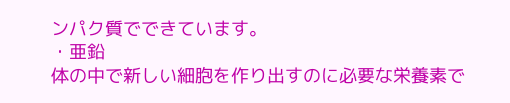ンパク質でできています。
・亜鉛
体の中で新しい細胞を作り出すのに必要な栄養素で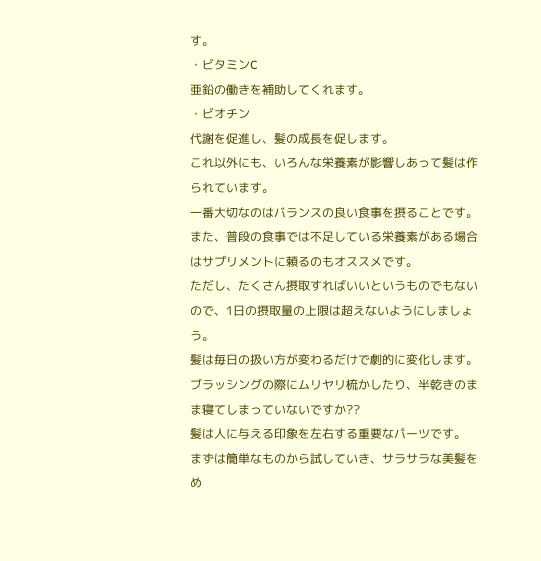す。
・ビタミンC
亜鉛の働きを補助してくれます。
・ビオチン
代謝を促進し、髪の成長を促します。
これ以外にも、いろんな栄養素が影響しあって髪は作られています。
一番大切なのはバランスの良い食事を摂ることです。
また、普段の食事では不足している栄養素がある場合はサプリメントに頼るのもオススメです。
ただし、たくさん摂取すればいいというものでもないので、1日の摂取量の上限は超えないようにしましょう。
髪は毎日の扱い方が変わるだけで劇的に変化します。
ブラッシングの際にムリヤリ梳かしたり、半乾きのまま寝てしまっていないですか??
髪は人に与える印象を左右する重要なパーツです。
まずは簡単なものから試していき、サラサラな美髪をめ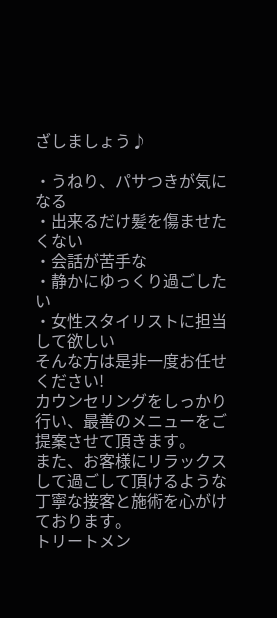ざしましょう♪

・うねり、パサつきが気になる
・出来るだけ髪を傷ませたくない
・会話が苦手な
・静かにゆっくり過ごしたい
・女性スタイリストに担当して欲しい
そんな方は是非一度お任せください!
カウンセリングをしっかり行い、最善のメニューをご提案させて頂きます。
また、お客様にリラックスして過ごして頂けるような
丁寧な接客と施術を心がけております。
トリートメン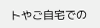トやご自宅での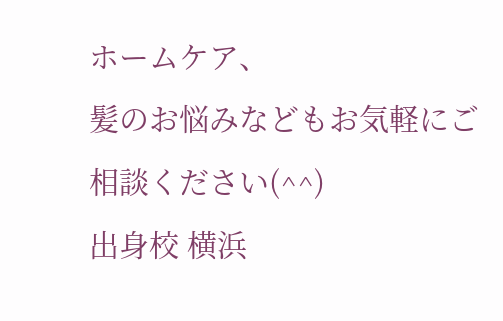ホームケア、
髪のお悩みなどもお気軽にご相談ください(^^)
出身校 横浜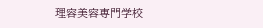理容美容専門学校